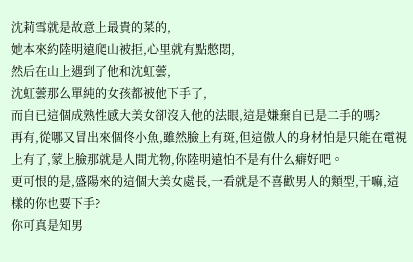沈莉雪就是故意上最貴的菜的,
她本來約陸明遠爬山被拒,心里就有點憋悶,
然后在山上遇到了他和沈虹蕓,
沈虹蕓那么單純的女孩都被他下手了,
而自已這個成熟性感大美女卻沒入他的法眼,這是嫌棄自已是二手的嗎?
再有,從哪又冒出來個佟小魚,雖然臉上有斑,但這傲人的身材怕是只能在電視上有了,蒙上臉那就是人間尤物,你陸明遠怕不是有什么癖好吧。
更可恨的是,盛陽來的這個大美女處長,一看就是不喜歡男人的類型,干嘛,這樣的你也要下手?
你可真是知男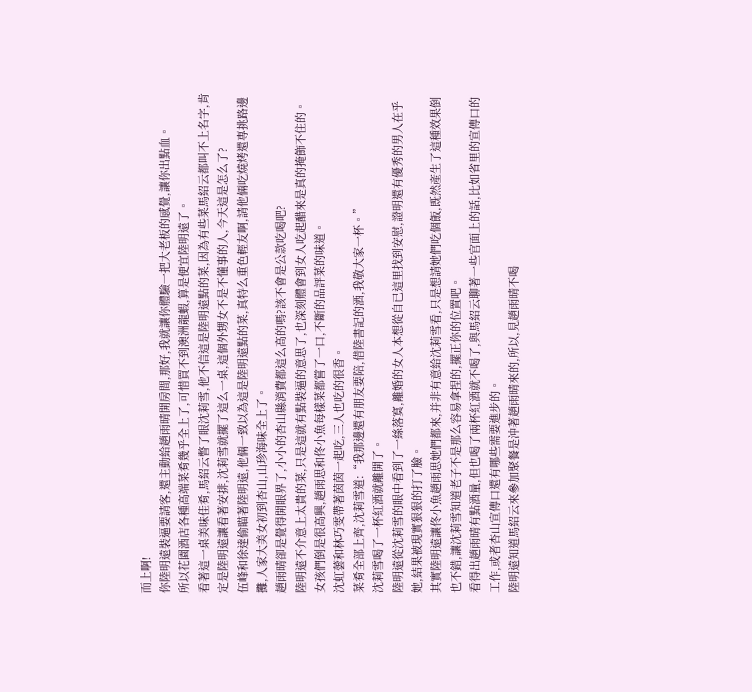而上啊!
你陸明遠裝逼要請客,還主動給趙雨晴開房間,那好,我就讓你體驗一把大老板的感覺,讓你出點血。
所以花園酒店各種高端菜肴幾乎全上了,可惜買不到澳洲龍蝦,算是便宜陸明遠了。
看著這一桌美味佳肴,馬紹云瞥了眼沈莉雪,他不信這是陸明遠點的菜,因為有些菜馬紹云都叫不上名字,肯定是陸明遠讓看著安排,沈莉雪就擺了這么一桌,這個外甥女不是不懂事的人,今天這是怎么了?
伍峰和徐達偷瞄著陸明遠,他倆一致以為這是陸明遠點的菜,真特么重色輕友啊,請他倆吃燒烤還專挑路邊攤,人家大美女初到杏山,山珍海味全上了。
趙雨晴卻是覺得開眼界了,小小的杏山縣消費都這么高的嗎?該不會是公款吃喝吧?
陸明遠不介意上太貴的菜,只是這就有點裝逼的意思了,也深刻體會到女人吃起醋來是真的掩飾不住的。
女孩們倒是很高興,趙雨思和佟小魚每樣菜都嘗了一口,不斷的品評菜的味道。
沈虹蕓和林巧雯帶著茵茵一起吃,三人也吃的很香。
菜肴全部上齊,沈莉雪道:“我那邊還有朋友要陪,借陸書記的酒,我敬大家一杯。”
沈莉雪喝了一杯紅酒就離開了。
陸明遠從沈莉雪的眼中看到了一絲落寞,離婚的女人本想從自已這里找到安慰,證明還有優秀的男人在乎她,結果被現實狠狠的打了臉。
其實陸明遠讓佟小魚趙雨思她們都來,并非有意給沈莉雪看,只是想請她們吃個飯,既然產生了這種效果倒也不錯,讓沈莉雪知道老子不是那么容易拿捏的,擺正你的位置吧。
看得出趙雨晴有點酒量,但也喝了兩杯紅酒就不喝了,與馬紹云聊著一些官面上的話,比如省里的宣傳口的工作,或者杏山宣傳口還有哪些需要進步的。
陸明遠知道馬紹云來參加聚餐是沖著趙雨晴來的,所以,見趙雨晴不喝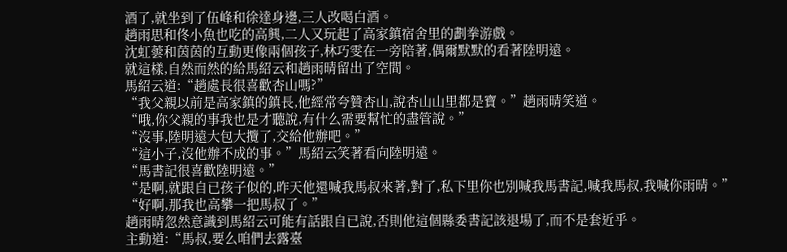酒了,就坐到了伍峰和徐達身邊,三人改喝白酒。
趙雨思和佟小魚也吃的高興,二人又玩起了高家鎮宿舍里的劃拳游戲。
沈虹蕓和茵茵的互動更像兩個孩子,林巧雯在一旁陪著,偶爾默默的看著陸明遠。
就這樣,自然而然的給馬紹云和趙雨晴留出了空間。
馬紹云道:“趙處長很喜歡杏山嗎?”
“我父親以前是高家鎮的鎮長,他經常夸贊杏山,說杏山山里都是寶。”趙雨晴笑道。
“哦,你父親的事我也是才聽說,有什么需要幫忙的盡管說。”
“沒事,陸明遠大包大攬了,交給他辦吧。”
“這小子,沒他辦不成的事。”馬紹云笑著看向陸明遠。
“馬書記很喜歡陸明遠。”
“是啊,就跟自已孩子似的,昨天他還喊我馬叔來著,對了,私下里你也別喊我馬書記,喊我馬叔,我喊你雨晴。”
“好啊,那我也高攀一把馬叔了。”
趙雨晴忽然意識到馬紹云可能有話跟自已說,否則他這個縣委書記該退場了,而不是套近乎。
主動道:“馬叔,要么咱們去露臺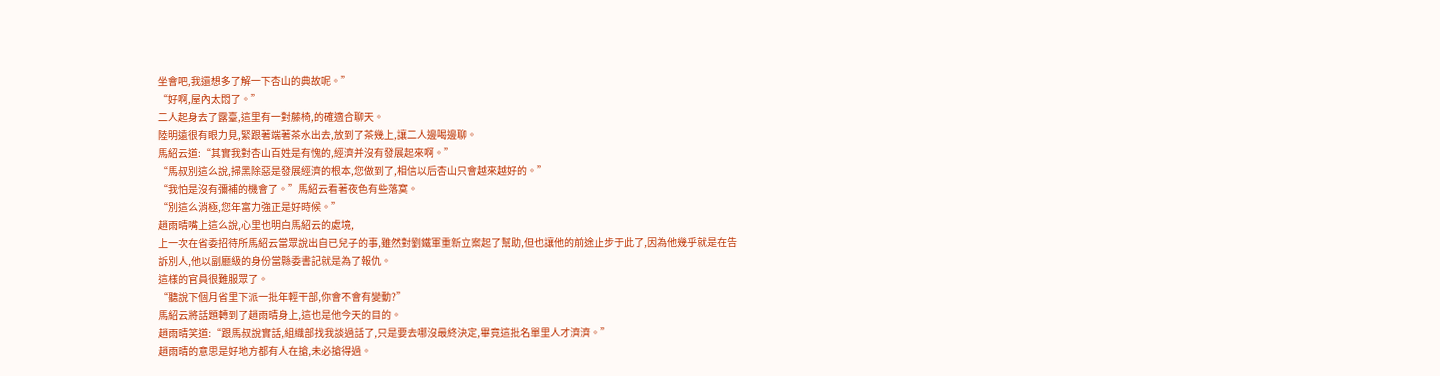坐會吧,我還想多了解一下杏山的典故呢。”
“好啊,屋內太悶了。”
二人起身去了露臺,這里有一對藤椅,的確適合聊天。
陸明遠很有眼力見,緊跟著端著茶水出去,放到了茶幾上,讓二人邊喝邊聊。
馬紹云道:“其實我對杏山百姓是有愧的,經濟并沒有發展起來啊。”
“馬叔別這么說,掃黑除惡是發展經濟的根本,您做到了,相信以后杏山只會越來越好的。”
“我怕是沒有彌補的機會了。”馬紹云看著夜色有些落寞。
“別這么消極,您年富力強正是好時候。”
趙雨晴嘴上這么說,心里也明白馬紹云的處境,
上一次在省委招待所馬紹云當眾說出自已兒子的事,雖然對劉鐵軍重新立案起了幫助,但也讓他的前途止步于此了,因為他幾乎就是在告訴別人,他以副廳級的身份當縣委書記就是為了報仇。
這樣的官員很難服眾了。
“聽說下個月省里下派一批年輕干部,你會不會有變動?”
馬紹云將話題轉到了趙雨晴身上,這也是他今天的目的。
趙雨晴笑道:“跟馬叔說實話,組織部找我談過話了,只是要去哪沒最終決定,畢竟這批名單里人才濟濟。”
趙雨晴的意思是好地方都有人在搶,未必搶得過。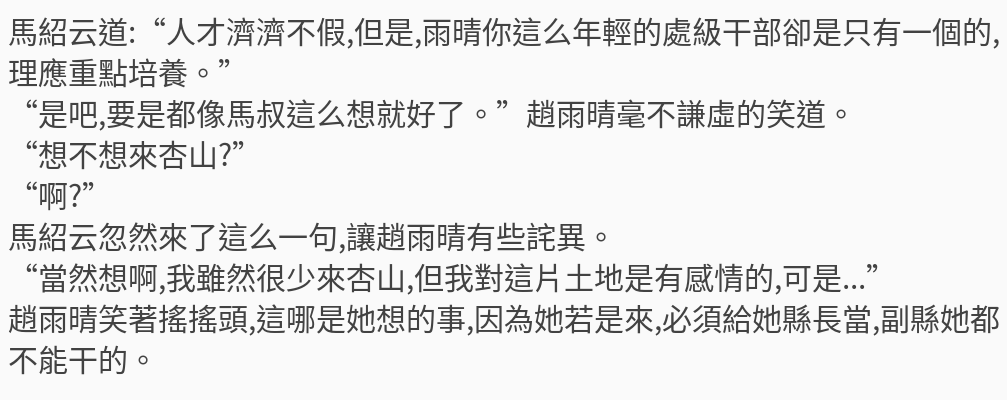馬紹云道:“人才濟濟不假,但是,雨晴你這么年輕的處級干部卻是只有一個的,理應重點培養。”
“是吧,要是都像馬叔這么想就好了。”趙雨晴毫不謙虛的笑道。
“想不想來杏山?”
“啊?”
馬紹云忽然來了這么一句,讓趙雨晴有些詫異。
“當然想啊,我雖然很少來杏山,但我對這片土地是有感情的,可是...”
趙雨晴笑著搖搖頭,這哪是她想的事,因為她若是來,必須給她縣長當,副縣她都不能干的。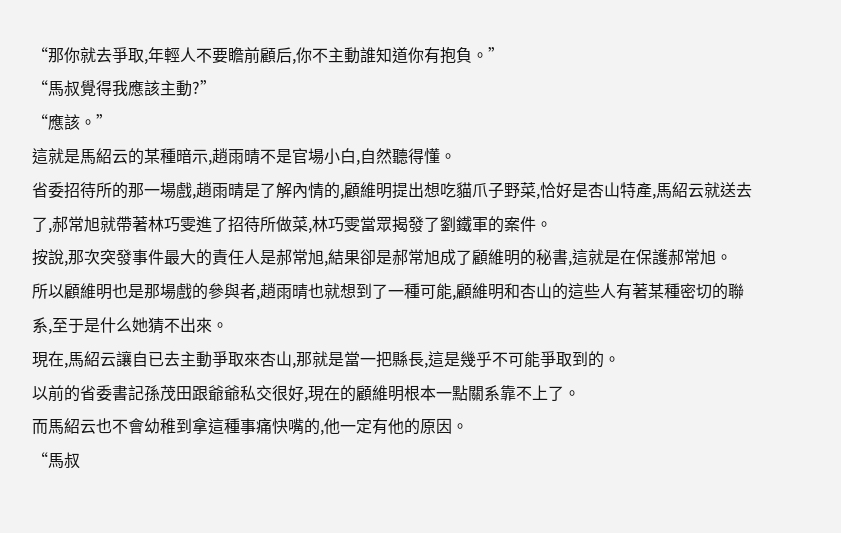“那你就去爭取,年輕人不要瞻前顧后,你不主動誰知道你有抱負。”
“馬叔覺得我應該主動?”
“應該。”
這就是馬紹云的某種暗示,趙雨晴不是官場小白,自然聽得懂。
省委招待所的那一場戲,趙雨晴是了解內情的,顧維明提出想吃貓爪子野菜,恰好是杏山特產,馬紹云就送去了,郝常旭就帶著林巧雯進了招待所做菜,林巧雯當眾揭發了劉鐵軍的案件。
按說,那次突發事件最大的責任人是郝常旭,結果卻是郝常旭成了顧維明的秘書,這就是在保護郝常旭。
所以顧維明也是那場戲的參與者,趙雨晴也就想到了一種可能,顧維明和杏山的這些人有著某種密切的聯系,至于是什么她猜不出來。
現在,馬紹云讓自已去主動爭取來杏山,那就是當一把縣長,這是幾乎不可能爭取到的。
以前的省委書記孫茂田跟爺爺私交很好,現在的顧維明根本一點關系靠不上了。
而馬紹云也不會幼稚到拿這種事痛快嘴的,他一定有他的原因。
“馬叔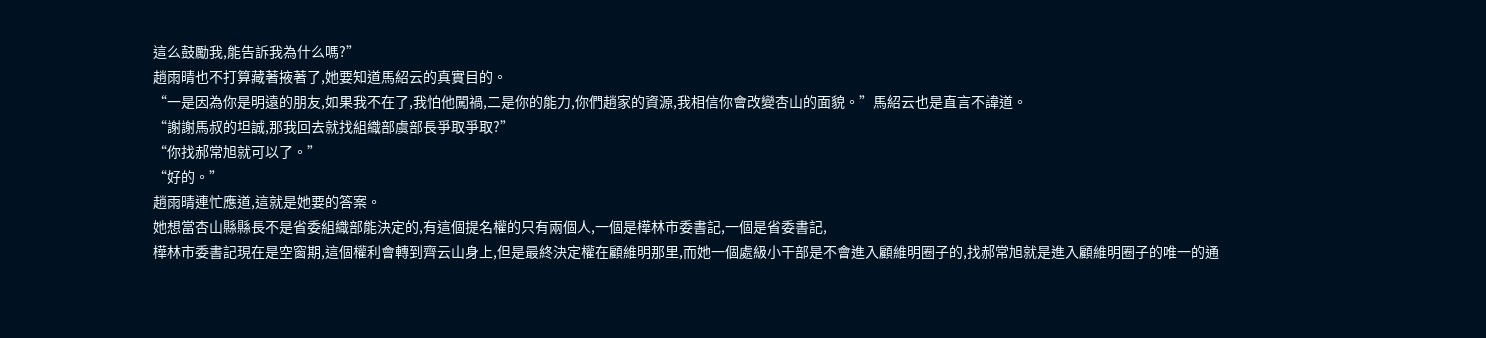這么鼓勵我,能告訴我為什么嗎?”
趙雨晴也不打算藏著掖著了,她要知道馬紹云的真實目的。
“一是因為你是明遠的朋友,如果我不在了,我怕他闖禍,二是你的能力,你們趙家的資源,我相信你會改變杏山的面貌。”馬紹云也是直言不諱道。
“謝謝馬叔的坦誠,那我回去就找組織部虞部長爭取爭取?”
“你找郝常旭就可以了。”
“好的。”
趙雨晴連忙應道,這就是她要的答案。
她想當杏山縣縣長不是省委組織部能決定的,有這個提名權的只有兩個人,一個是樺林市委書記,一個是省委書記,
樺林市委書記現在是空窗期,這個權利會轉到齊云山身上,但是最終決定權在顧維明那里,而她一個處級小干部是不會進入顧維明圈子的,找郝常旭就是進入顧維明圈子的唯一的通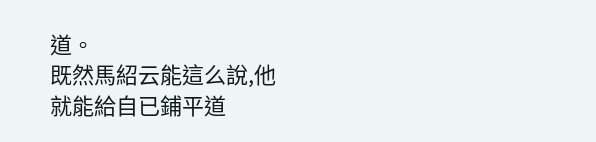道。
既然馬紹云能這么說,他就能給自已鋪平道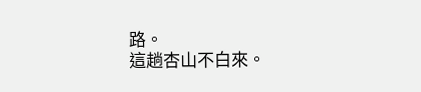路。
這趟杏山不白來。